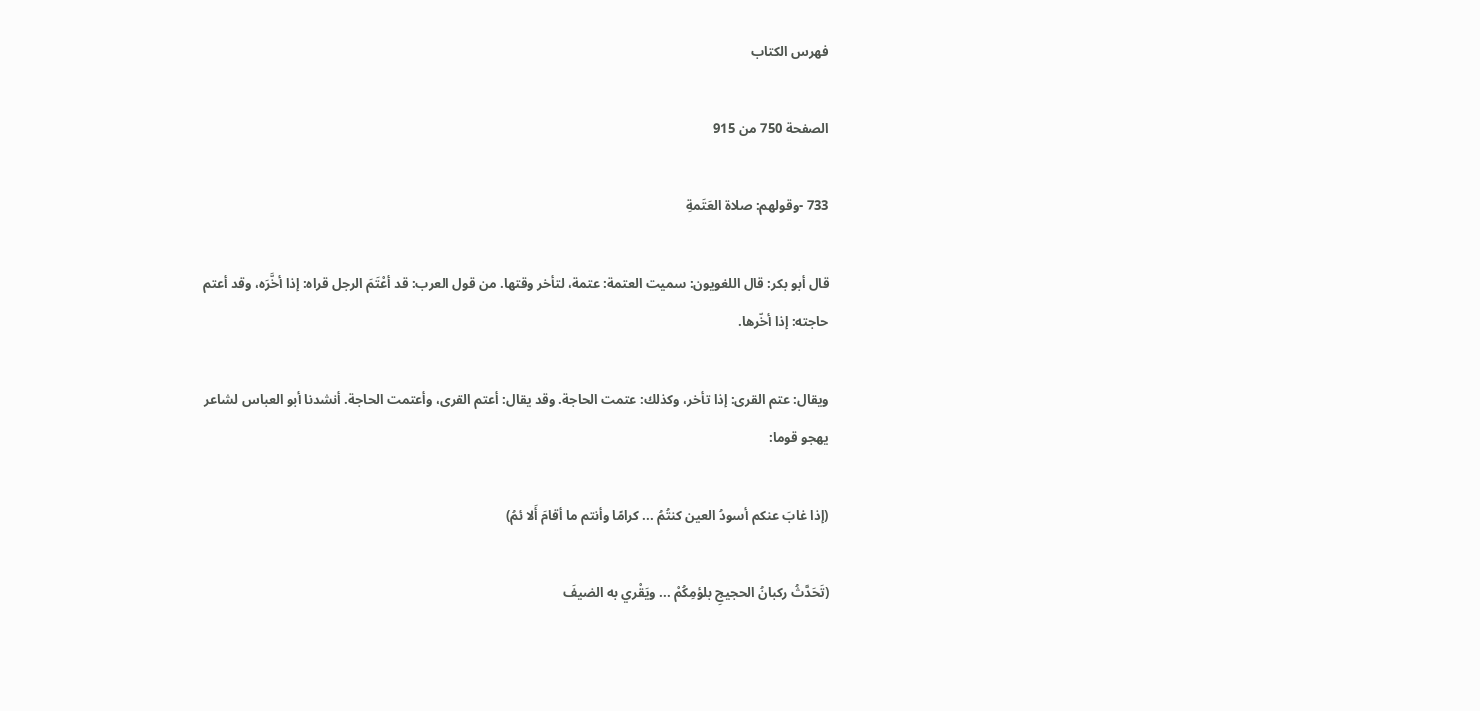فهرس الكتاب

الصفحة 750 من 915

733 -وقولهم: صلاة العَتَمةِ

قال أبو بكر: قال اللغويون: سميت العتمة: عتمة، لتأخر وقتها. من قول العرب: قد أعْتَمَ الرجل قراه: إذا أخَّرَه، وقد أعتم حاجته: إذا أخّرها.

ويقال: عتم القرى: إذا تأخر، وكذلك: عتمت الحاجة. وقد يقال: أعتم القرى، وأعتمت الحاجة. أنشدنا أبو العباس لشاعر يهجو قوما:

(إذا غابَ عنكم أسودُ العين كنتُمُ ... كرامًا وأنتم ما أقامَ أَلا ئمُ)

(تَحَدَّثُ ركبانُ الحجيجِ بلؤمِكُمْ ... ويَقْري به الضيفَ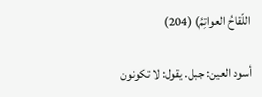اللّقاحُ العواتِمُ) (204)

أسود العين: جبل. يقول: لا تكونون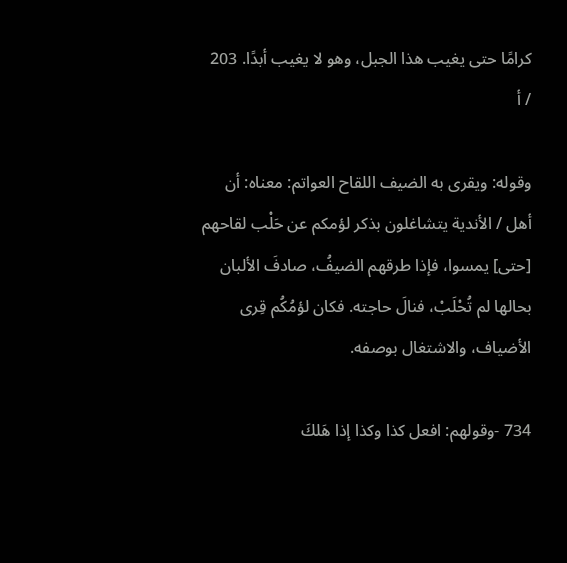كرامًا حتى يغيب هذا الجبل، وهو لا يغيب أبدًا. 203 / أ

وقوله: ويقرى به الضيف اللقاح العواتم: معناه: أن أهل / الأندية يتشاغلون بذكر لؤمكم عن حَلْب لقاحهم [حتى] يمسوا، فإذا طرقهم الضيفُ، صادفَ الألبان بحالها لم تُحْلَبْ، فنالَ حاجته. فكان لؤمُكُم قِرى الأضياف، والاشتغال بوصفه.

734 -وقولهم: افعل كذا وكذا إذا هَلكَ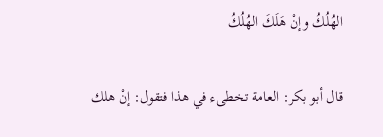الهُلُكُ وإنْ هَلَكَ الهُلُكُ

قال أبو بكر: العامة تخطىء في هذا فتقول: إنْ هلك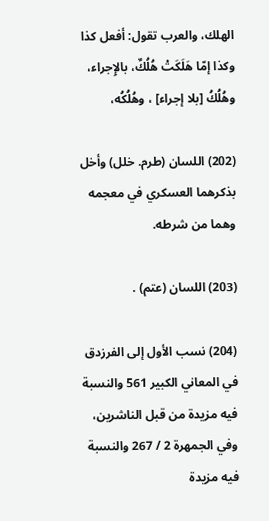الهلك، والعرب تقول: أفعل كذا وكذا إمّا هَلَكَتْ هُلُكٌ، بالإِجراء، وهُلُكُ [بلا إجراء] ، وهُلُكُه،

(202) اللسان (طرم. خلل) وأخل بذكرهما العسكري في معجمه وهما من شرطه.

(203) اللسان (عتم) .

(204) نسب الأول إلى الفرزدق في المعاني الكبير 561 والنسبة فيه مزيدة من قبل الناشرين، وفي الجمهرة 2 / 267 والنسبة فيه مزيدة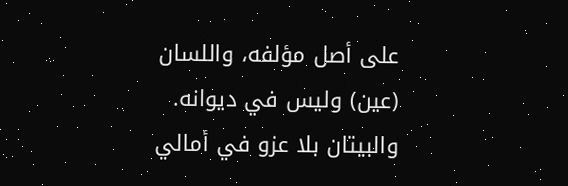على أصل مؤلفه، واللسان (عين) وليس في ديوانه. والبيتان بلا عزو في أمالي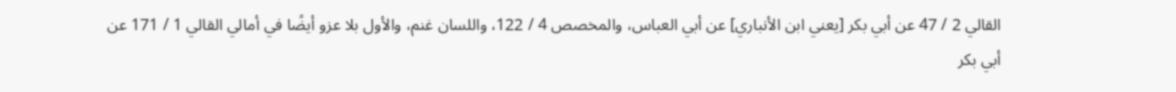القالي 2 / 47 عن أبي بكر [يعني ابن الأنباري] عن أبي العباس، والمخصص 4 / 122، واللسان غنم، والأول بلا عزو أيضًا في أمالي القالي 1 / 171 عن أبي بكر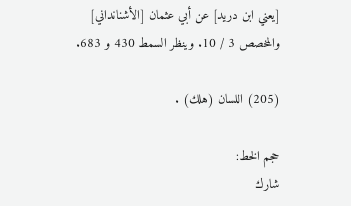[يعني ابن دريد] عن أبي عثمان [الأشنانداني] والمخصص 3 / 10. وينظر السمط 430 و 683.

(205) اللسان (هلك) .

حجم الخط:
شارك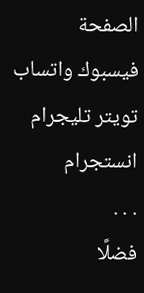الصفحة
فيسبوك واتساب تويتر تليجرام انستجرام
. . .
فضلًا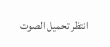انتظر تحميل الصوت